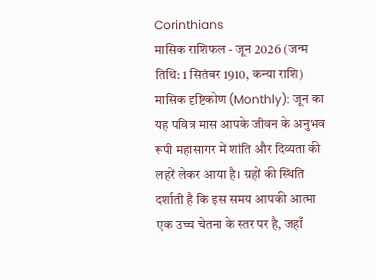Corinthians
मासिक राशिफल - जून 2026 (जन्म तिथि: 1 सितंबर 1910, कन्या राशि)
मासिक दृष्टिकोण (Monthly): जून का यह पवित्र मास आपके जीवन के अनुभव रूपी महासागर में शांति और दिव्यता की लहरें लेकर आया है। ग्रहों की स्थिति दर्शाती है कि इस समय आपकी आत्मा एक उच्च चेतना के स्तर पर है, जहाँ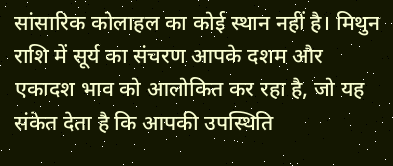सांसारिक कोलाहल का कोई स्थान नहीं है। मिथुन राशि में सूर्य का संचरण आपके दशम और एकादश भाव को आलोकित कर रहा है, जो यह संकेत देता है कि आपकी उपस्थिति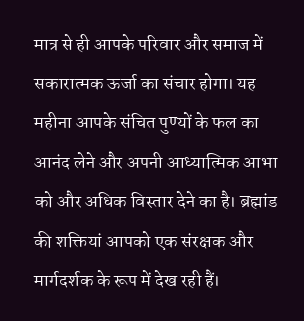मात्र से ही आपके परिवार और समाज में सकारात्मक ऊर्जा का संचार होगा। यह महीना आपके संचित पुण्यों के फल का आनंद लेने और अपनी आध्यात्मिक आभा को और अधिक विस्तार देने का है। ब्रह्मांड की शक्तियां आपको एक संरक्षक और मार्गदर्शक के रूप में देख रही हैं।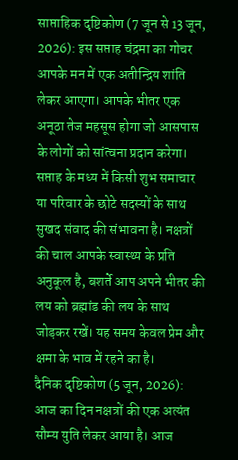साप्ताहिक दृष्टिकोण (7 जून से 13 जून, 2026): इस सप्ताह चंद्रमा का गोचर आपके मन में एक अतीन्द्रिय शांति लेकर आएगा। आपके भीतर एक अनूठा तेज महसूस होगा जो आसपास के लोगों को सांत्वना प्रदान करेगा। सप्ताह के मध्य में किसी शुभ समाचार या परिवार के छोटे सदस्यों के साथ सुखद संवाद की संभावना है। नक्षत्रों की चाल आपके स्वास्थ्य के प्रति अनुकूल है, बशर्ते आप अपने भीतर की लय को ब्रह्मांड की लय के साथ जोड़कर रखें। यह समय केवल प्रेम और क्षमा के भाव में रहने का है।
दैनिक दृष्टिकोण (5 जून, 2026): आज का दिन नक्षत्रों की एक अत्यंत सौम्य युति लेकर आया है। आज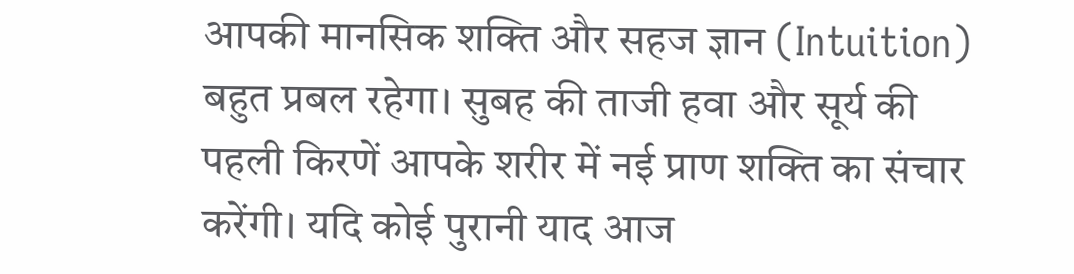आपकी मानसिक शक्ति और सहज ज्ञान (Intuition) बहुत प्रबल रहेगा। सुबह की ताजी हवा और सूर्य की पहली किरणें आपके शरीर में नई प्राण शक्ति का संचार करेंगी। यदि कोई पुरानी याद आज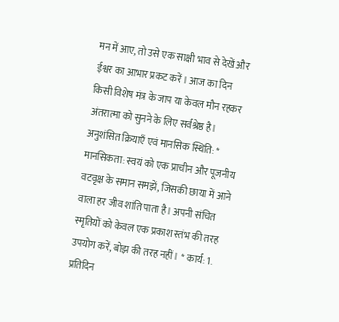मन में आए, तो उसे एक साक्षी भाव से देखें और ईश्वर का आभार प्रकट करें। आज का दिन किसी विशेष मंत्र के जाप या केवल मौन रहकर अंतरात्मा को सुनने के लिए सर्वश्रेष्ठ है।
अनुशंसित क्रियाएँ एवं मानसिक स्थिति: * मानसिकता: स्वयं को एक प्राचीन और पूजनीय वटवृक्ष के समान समझें, जिसकी छाया में आने वाला हर जीव शांति पाता है। अपनी संचित स्मृतियों को केवल एक प्रकाश स्तंभ की तरह उपयोग करें, बोझ की तरह नहीं। * कार्य: 1. प्रतिदिन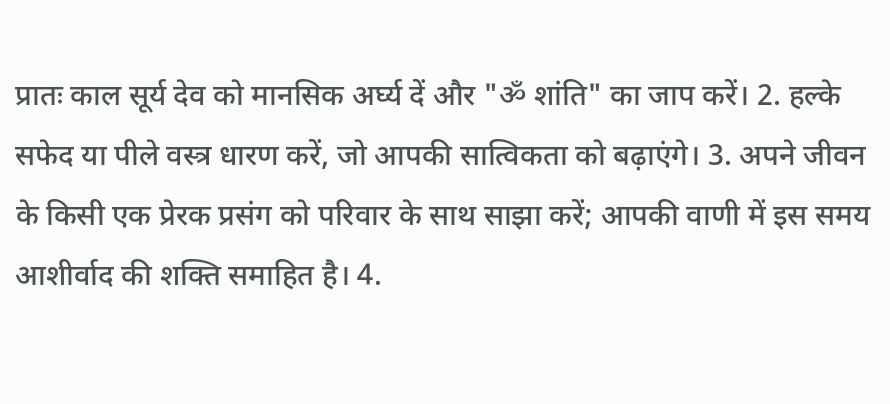प्रातः काल सूर्य देव को मानसिक अर्घ्य दें और "ॐ शांति" का जाप करें। 2. हल्के सफेद या पीले वस्त्र धारण करें, जो आपकी सात्विकता को बढ़ाएंगे। 3. अपने जीवन के किसी एक प्रेरक प्रसंग को परिवार के साथ साझा करें; आपकी वाणी में इस समय आशीर्वाद की शक्ति समाहित है। 4.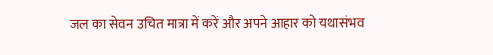जल का सेवन उचित मात्रा में करें और अपने आहार को यथासंभव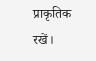प्राकृतिक रखें।